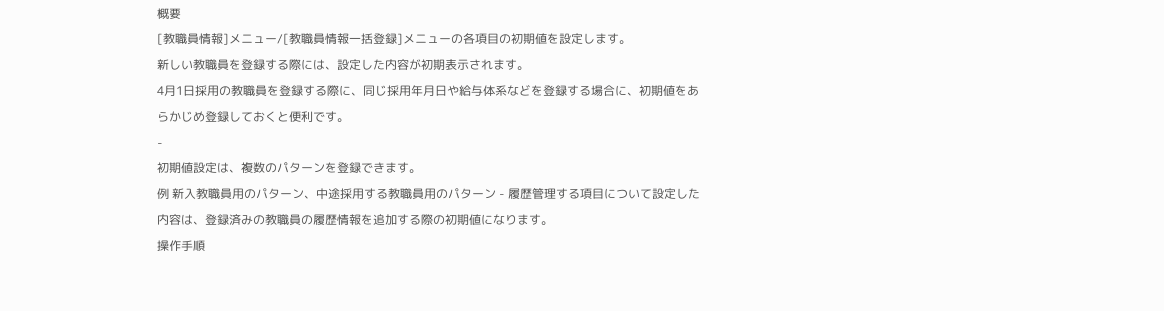概要
[教職員情報]メニュー/[教職員情報一括登録]メニューの各項目の初期値を設定します。
新しい教職員を登録する際には、設定した内容が初期表示されます。
4月1日採用の教職員を登録する際に、同じ採用年月日や給与体系などを登録する場合に、初期値をあらかじめ登録しておくと便利です。
-
初期値設定は、複数のパターンを登録できます。
例 新入教職員用のパターン、中途採用する教職員用のパターン - 履歴管理する項目について設定した内容は、登録済みの教職員の履歴情報を追加する際の初期値になります。
操作手順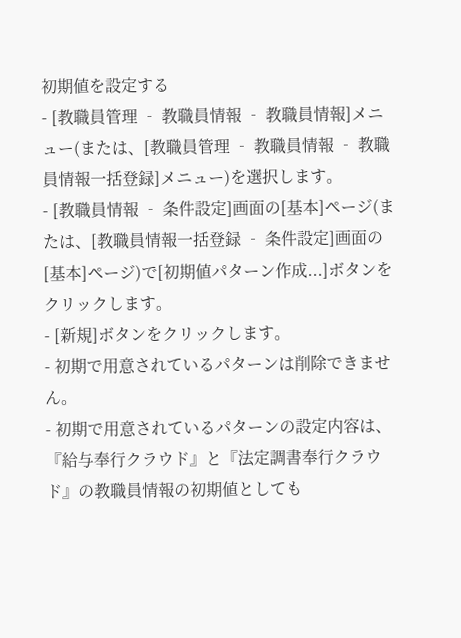初期値を設定する
- [教職員管理 ‐ 教職員情報 ‐ 教職員情報]メニュー(または、[教職員管理 ‐ 教職員情報 ‐ 教職員情報一括登録]メニュー)を選択します。
- [教職員情報 ‐ 条件設定]画面の[基本]ページ(または、[教職員情報一括登録 ‐ 条件設定]画面の[基本]ページ)で[初期値パターン作成...]ボタンをクリックします。
- [新規]ボタンをクリックします。
- 初期で用意されているパターンは削除できません。
- 初期で用意されているパターンの設定内容は、『給与奉行クラウド』と『法定調書奉行クラウド』の教職員情報の初期値としても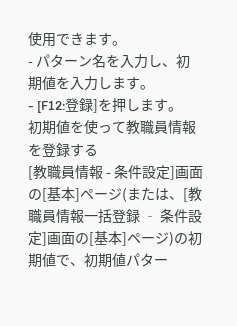使用できます。
- パターン名を入力し、初期値を入力します。
- [F12:登録]を押します。
初期値を使って教職員情報を登録する
[教職員情報 - 条件設定]画面の[基本]ページ(または、[教職員情報一括登録 ‐ 条件設定]画面の[基本]ページ)の初期値で、初期値パター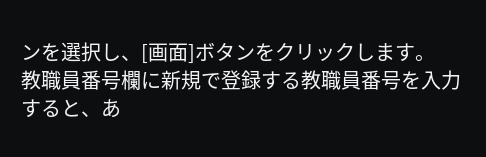ンを選択し、[画面]ボタンをクリックします。
教職員番号欄に新規で登録する教職員番号を入力すると、あ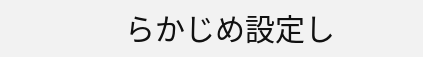らかじめ設定し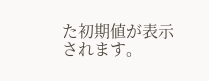た初期値が表示されます。